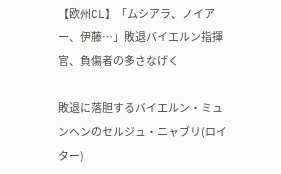【欧州CL】「ムシアラ、ノイアー、伊藤…」敗退バイエルン指揮官、負傷者の多さなげく

敗退に落胆するバイエルン・ミュンヘンのセルジュ・ニャブリ(ロイター)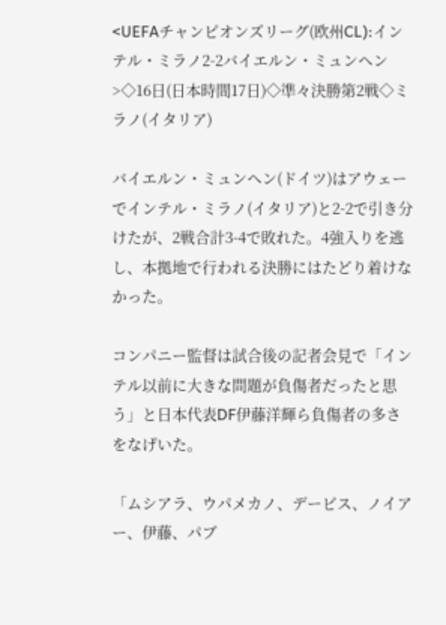<UEFAチャンピオンズリーグ(欧州CL):インテル・ミラノ2-2バイエルン・ミュンヘン>◇16日(日本時間17日)◇準々決勝第2戦◇ミラノ(イタリア)

バイエルン・ミュンヘン(ドイツ)はアウェーでインテル・ミラノ(イタリア)と2-2で引き分けたが、2戦合計3-4で敗れた。4強入りを逃し、本拠地で行われる決勝にはたどり着けなかった。

コンパニー監督は試合後の記者会見で「インテル以前に大きな問題が負傷者だったと思う」と日本代表DF伊藤洋輝ら負傷者の多さをなげいた。

「ムシアラ、ウパメカノ、デービス、ノイアー、伊藤、パブ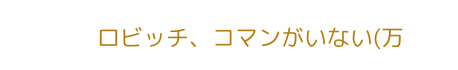ロビッチ、コマンがいない(万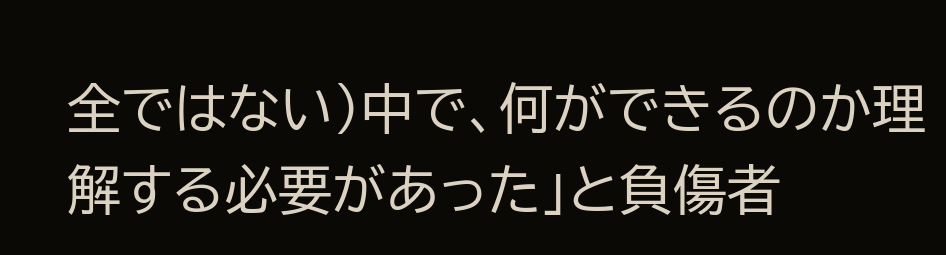全ではない)中で、何ができるのか理解する必要があった」と負傷者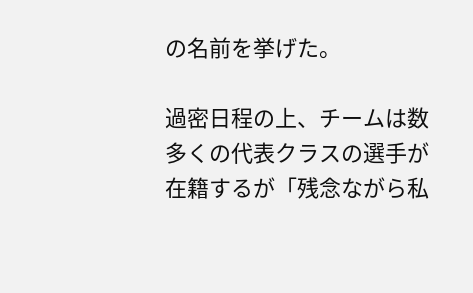の名前を挙げた。

過密日程の上、チームは数多くの代表クラスの選手が在籍するが「残念ながら私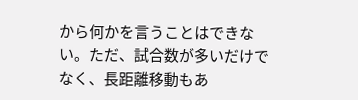から何かを言うことはできない。ただ、試合数が多いだけでなく、長距離移動もあ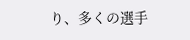り、多くの選手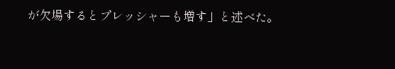が欠場するとプレッシャーも増す」と述べた。